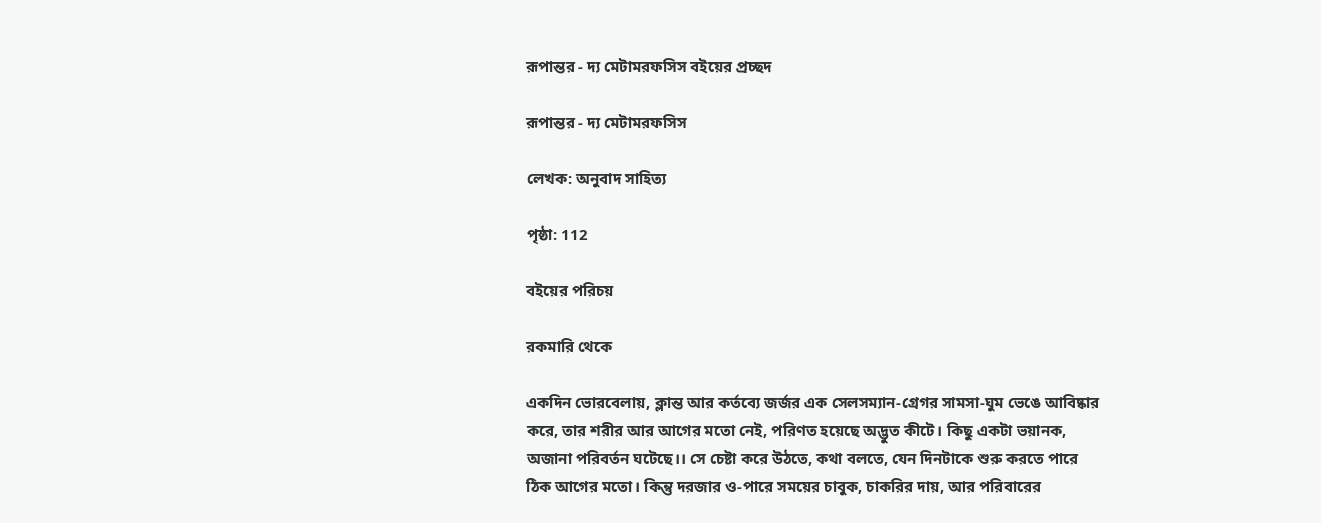রূপান্তর - দ্য মেটামরফসিস বইয়ের প্রচ্ছদ

রূপান্তর - দ্য মেটামরফসিস

লেখক: অনুবাদ সাহিত্য

পৃষ্ঠা: 112

বইয়ের পরিচয়

রকমারি থেকে

একদিন ভোরবেলায়, ক্লান্ত আর কর্তব্যে জর্জর এক সেলসম্যান-গ্রেগর সামসা-ঘুম ভেঙে আবিষ্কার করে, তার শরীর আর আগের মতো নেই, পরিণত হয়েছে অদ্ভুত কীটে। কিছু একটা ভয়ানক, অজানা পরিবর্তন ঘটেছে।। সে চেষ্টা করে উঠতে, কথা বলতে, যেন দিনটাকে শুরু করতে পারে ঠিক আগের মতো। কিন্তু দরজার ও-পারে সময়ের চাবুক, চাকরির দায়, আর পরিবারের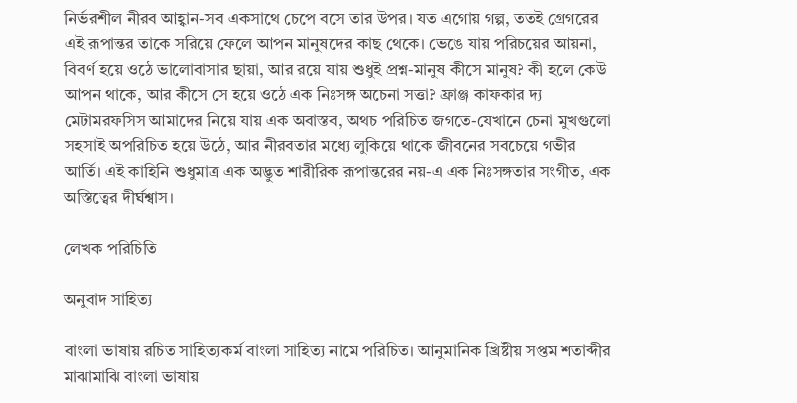নির্ভরশীল নীরব আহ্বান-সব একসাথে চেপে বসে তার উপর। যত এগোয় গল্প, ততই গ্রেগরের এই রূপান্তর তাকে সরিয়ে ফেলে আপন মানুষদের কাছ থেকে। ভেঙে যায় পরিচয়ের আয়না, বিবর্ণ হয়ে ওঠে ভালোবাসার ছায়া, আর রয়ে যায় শুধুই প্রশ্ন-মানুষ কীসে মানুষ? কী হলে কেউ আপন থাকে, আর কীসে সে হয়ে ওঠে এক নিঃসঙ্গ অচেনা সত্তা? ফ্রাঞ্জ কাফকার দ্য মেটামরফসিস আমাদের নিয়ে যায় এক অবাস্তব, অথচ পরিচিত জগতে-যেখানে চেনা মুখগুলো সহসাই অপরিচিত হয়ে উঠে, আর নীরবতার মধ্যে লুকিয়ে থাকে জীবনের সবচেয়ে গভীর আর্তি। এই কাহিনি শুধুমাত্র এক অদ্ভুত শারীরিক রূপান্তরের নয়-এ এক নিঃসঙ্গতার সংগীত, এক অস্তিত্বের দীর্ঘশ্বাস।

লেখক পরিচিতি

অনুবাদ সাহিত্য

বাংলা ভাষায় রচিত সাহিত্যকর্ম বাংলা সাহিত্য নামে পরিচিত। আনুমানিক খ্রিষ্টীয় সপ্তম শতাব্দীর মাঝামাঝি বাংলা ভাষায়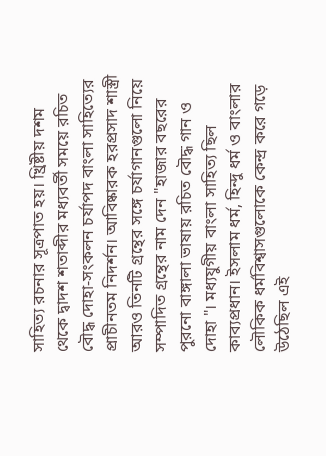সাহিত্য রচনার সূত্রপাত হয়। খ্রিষ্টীয় দশম থেকে দ্বাদশ শতাব্দীর মধ্যবর্তী সময়ে রচিত বৌদ্ধ দোহা-সংকলন চর্যাপদ বাংলা সাহিত্যের প্রাচীনতম নিদর্শন। আবিষ্কারক হরপ্রসাদ শাস্ত্রী আরও তিনটি গ্রন্থের সঙ্গে চর্যাগানগুলো নিয়ে সম্পাদিত গ্রন্থের নাম দেন "হাজার বছরের পুরনো বাঙ্গালা ভাষায় রচিত বৌদ্ধ গান ও দোহা "। মধ্যযুগীয় বাংলা সাহিত্য ছিল কাব্যপ্রধান। ইসলাম ধর্ম, হিন্দু ধর্ম ও বাংলার লৌকিক ধর্মবিশ্বাসগুলোকে কেন্দ্র করে গড়ে উঠেছিল এই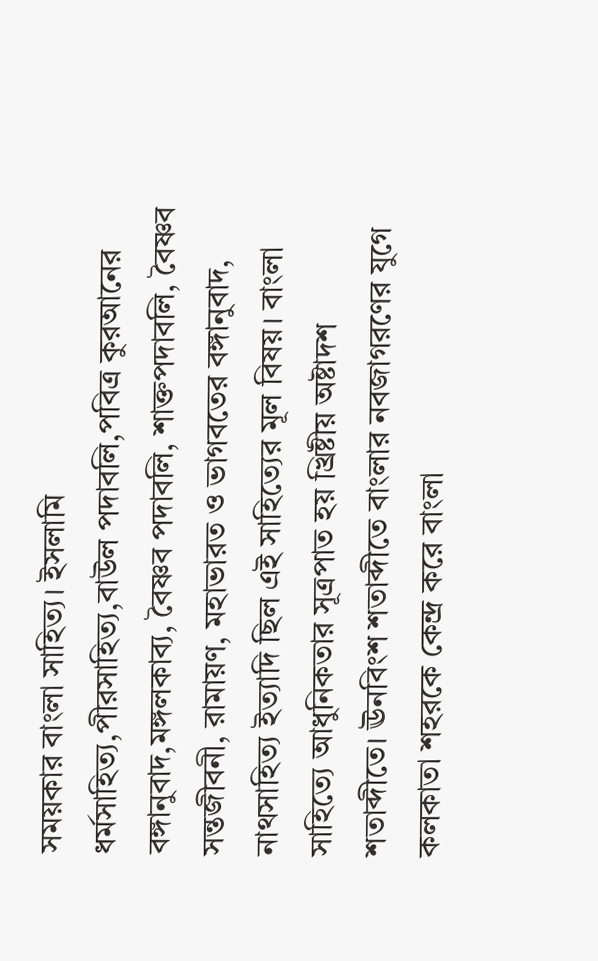সময়কার বাংলা সাহিত্য। ইসলামি ধর্মসাহিত্য,পীরসাহিত্য,বাউল পদাবলি,পবিত্র কুরআনের বঙ্গানুবাদ,মঙ্গলকাব্য, বৈষ্ণব পদাবলি, শাক্তপদাবলি, বৈষ্ণব সন্তজীবনী, রামায়ণ, মহাভারত ও ভাগবতের বঙ্গানুবাদ, নাথসাহিত্য ইত্যাদি ছিল এই সাহিত্যের মূল বিষয়। বাংলা সাহিত্যে আধুনিকতার সূত্রপাত হয় খ্রিষ্টীয় অষ্টাদশ শতাব্দীতে। ঊনবিংশ শতাব্দীতে বাংলার নবজাগরণের যুগে কলকাতা শহরকে কেন্দ্র করে বাংলা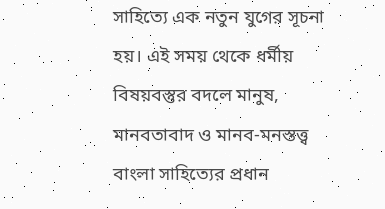সাহিত্যে এক নতুন যুগের সূচনা হয়। এই সময় থেকে ধর্মীয় বিষয়বস্তুর বদলে মানুষ, মানবতাবাদ ও মানব-মনস্তত্ত্ব বাংলা সাহিত্যের প্রধান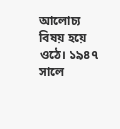আলোচ্য বিষয় হয়ে ওঠে। ১৯৪৭ সালে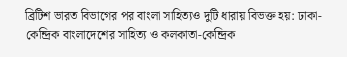ব্রিটিশ ভারত বিভাগের পর বাংলা সাহিত্যও দুটি ধারায় বিভক্ত হয়: ঢাকা-কেন্দ্রিক বাংলাদেশের সাহিত্য ও কলকাতা-কেন্দ্রিক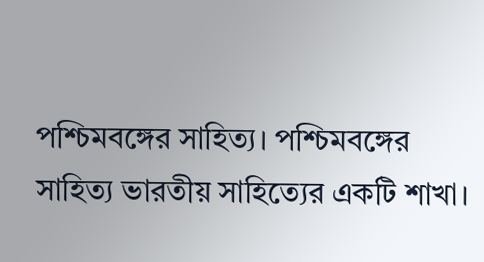পশ্চিমবঙ্গের সাহিত্য। পশ্চিমবঙ্গের সাহিত্য ভারতীয় সাহিত্যের একটি শাখা।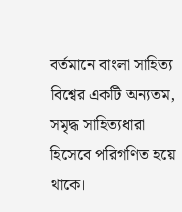বর্তমানে বাংলা সাহিত্য বিশ্বের একটি অন্যতম, সমৃদ্ধ সাহিত্যধারা হিসেবে পরিগণিত হয়ে থাকে।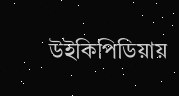উইকিপিডিয়ায়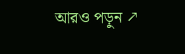আরও পড়ুন ↗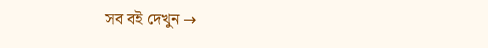সব বই দেখুন →